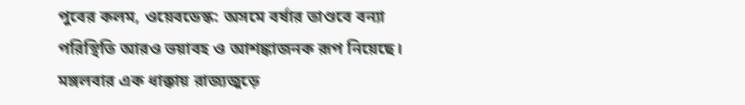পুবের কলম, ওয়েবডেস্ক: অসমে বর্ষার তাণ্ডবে বন্যা পরিস্থিতি আরও ভয়াবহ ও আশঙ্কাজনক রূপ নিয়েছে। মঙ্গলবার এক ধাক্কায় রাজ্যজুড়ে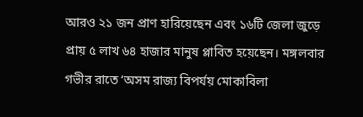আরও ২১ জন প্রাণ হারিয়েছেন এবং ১৬টি জেলা জুড়ে প্রায় ৫ লাখ ৬৪ হাজার মানুষ প্লাবিত হয়েছেন। মঙ্গলবার গভীর রাতে ‘অসম রাজ্য বিপর্যয় মোকাবিলা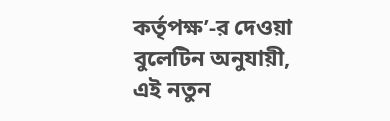কর্তৃপক্ষ’-র দেওয়া বুলেটিন অনুযায়ী, এই নতুন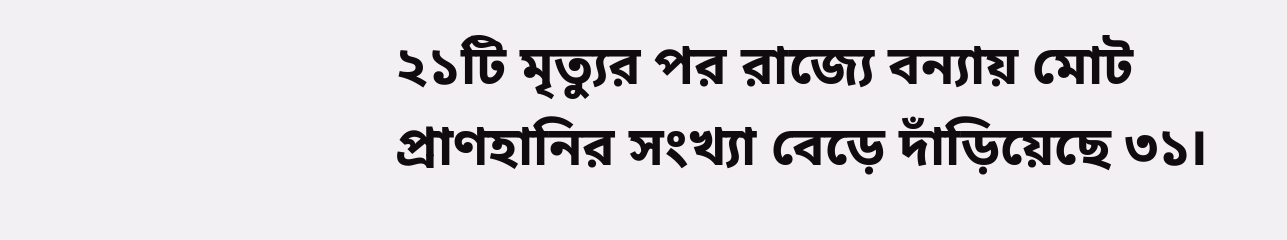২১টি মৃত্যুর পর রাজ্যে বন্যায় মোট প্রাণহানির সংখ্যা বেড়ে দাঁড়িয়েছে ৩১।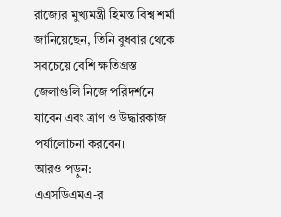রাজ্যের মুখ্যমন্ত্রী হিমন্ত বিশ্ব শর্মা জানিয়েছেন, তিনি বুধবার থেকে সবচেয়ে বেশি ক্ষতিগ্রস্ত জেলাগুলি নিজে পরিদর্শনে যাবেন এবং ত্রাণ ও উদ্ধারকাজ পর্যালোচনা করবেন।
আরও পড়ুন:
এএসডিএমএ-র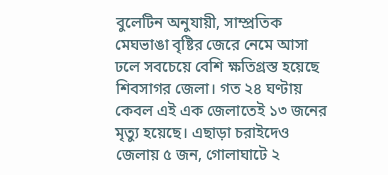বুলেটিন অনুযায়ী, সাম্প্রতিক মেঘভাঙা বৃষ্টির জেরে নেমে আসা ঢলে সবচেয়ে বেশি ক্ষতিগ্রস্ত হয়েছে শিবসাগর জেলা। গত ২৪ ঘণ্টায় কেবল এই এক জেলাতেই ১৩ জনের মৃত্যু হয়েছে। এছাড়া চরাইদেও জেলায় ৫ জন, গোলাঘাটে ২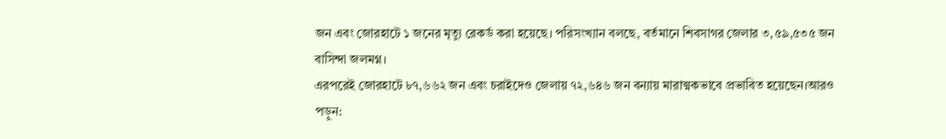জন এবং জোরহাটে ১ জনের মৃত্যু রেকর্ড করা হয়েছে। পরিসংখ্যান বলছে, বর্তমানে শিবসাগর জেলার ৩,৫৯,৫৩৫ জন বাসিন্দা জলমগ্ন।
এরপরেই জোরহাটে ৮৭,৬৬২ জন এবং চরাইদেও জেলায় ৭২,৬৪৬ জন বন্যায় মারাত্মকভাবে প্রভাবিত হয়েছেন।আরও পড়ুন: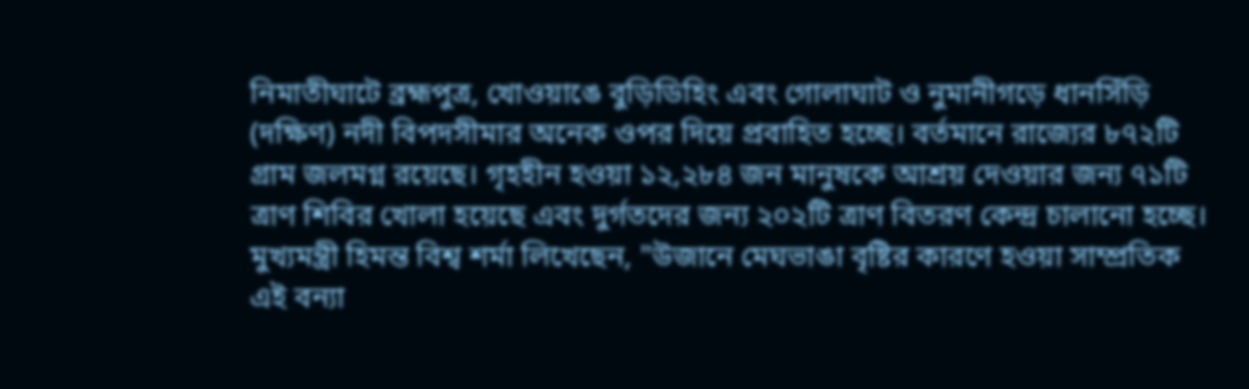নিমাতীঘাটে ব্রহ্মপুত্র, খোওয়াঙে বুড়িডিহিং এবং গোলাঘাট ও নুমানীগড়ে ধানসিঁড়ি (দক্ষিণ) নদী বিপদসীমার অনেক ওপর দিয়ে প্রবাহিত হচ্ছে। বর্তমানে রাজ্যের ৮৭২টি গ্রাম জলমগ্ন রয়েছে। গৃহহীন হওয়া ১২,২৮৪ জন মানুষকে আশ্রয় দেওয়ার জন্য ৭১টি ত্রাণ শিবির খোলা হয়েছে এবং দুর্গতদের জন্য ২০২টি ত্রাণ বিতরণ কেন্দ্র চালানো হচ্ছে। মুখ্যমন্ত্রী হিমন্ত বিশ্ব শর্মা লিখেছেন, "উজানে মেঘভাঙা বৃষ্টির কারণে হওয়া সাম্প্রতিক এই বন্যা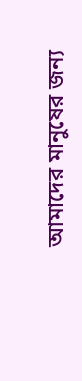আমাদের মানুষের জন্য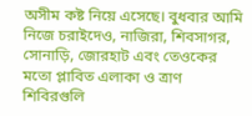অসীম কষ্ট নিয়ে এসেছে। বুধবার আমি নিজে চরাইদেও, নাজিরা, শিবসাগর, সোনাড়ি, জোরহাট এবং তেওকের মতো প্লাবিত এলাকা ও ত্রাণ শিবিরগুলি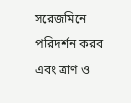সরেজমিনে পরিদর্শন করব এবং ত্রাণ ও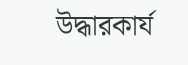উদ্ধারকার্য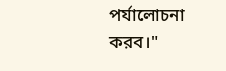পর্যালোচনা করব।"